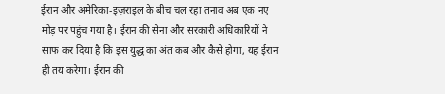ईरान और अमेरिका-इज़राइल के बीच चल रहा तनाव अब एक नए मोड़ पर पहुंच गया है। ईरान की सेना और सरकारी अधिकारियों ने साफ कर दिया है कि इस युद्ध का अंत कब और कैसे होगा, यह ईरान ही तय करेगा। ईरान की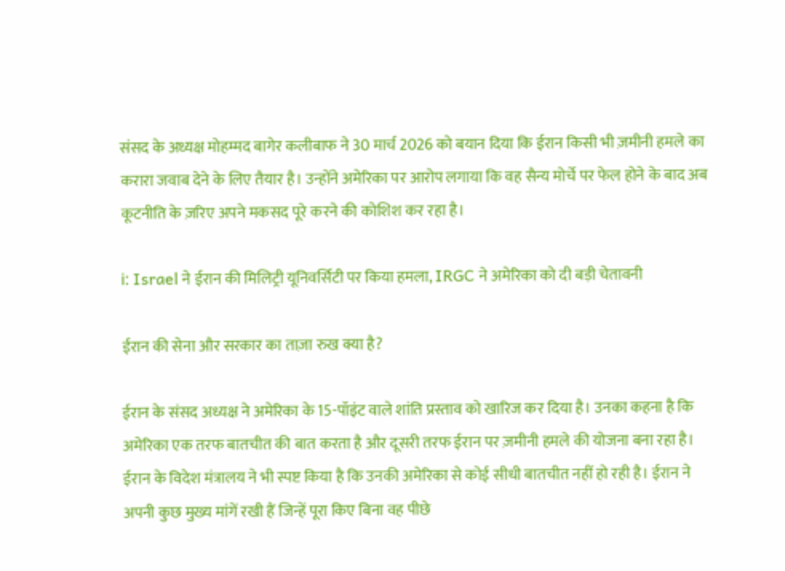संसद के अध्यक्ष मोहम्मद बागेर कलीबाफ ने 30 मार्च 2026 को बयान दिया कि ईरान किसी भी ज़मीनी हमले का करारा जवाब देने के लिए तैयार है। उन्होंने अमेरिका पर आरोप लगाया कि वह सैन्य मोर्चे पर फेल होने के बाद अब कूटनीति के ज़रिए अपने मकसद पूरे करने की कोशिश कर रहा है।

ℹ: Israel ने ईरान की मिलिट्री यूनिवर्सिटी पर किया हमला, IRGC ने अमेरिका को दी बड़ी चेतावनी

ईरान की सेना और सरकार का ताज़ा रुख क्या है?

ईरान के संसद अध्यक्ष ने अमेरिका के 15-पॉइंट वाले शांति प्रस्ताव को खारिज कर दिया है। उनका कहना है कि अमेरिका एक तरफ बातचीत की बात करता है और दूसरी तरफ ईरान पर ज़मीनी हमले की योजना बना रहा है। ईरान के विदेश मंत्रालय ने भी स्पष्ट किया है कि उनकी अमेरिका से कोई सीधी बातचीत नहीं हो रही है। ईरान ने अपनी कुछ मुख्य मांगें रखी हैं जिन्हें पूरा किए बिना वह पीछे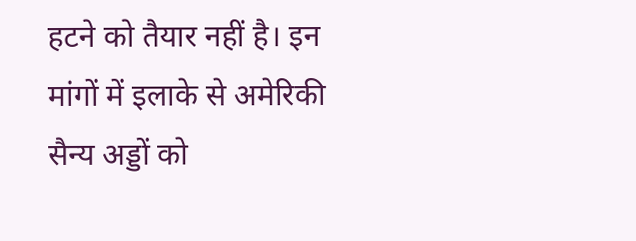हटने को तैयार नहीं है। इन मांगों में इलाके से अमेरिकी सैन्य अड्डों को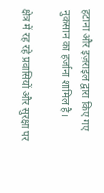हटाना और इज़राइल द्वारा किए गए नुकसान का हर्जाना शामिल है।

क्षेत्र में रह रहे प्रवासियों और सुरक्षा पर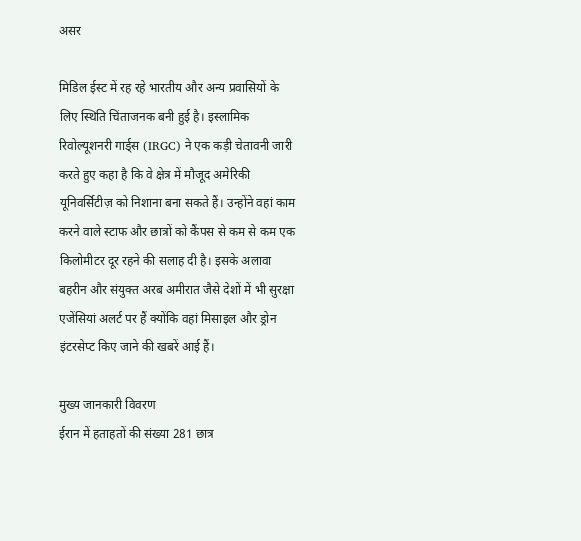असर

मिडिल ईस्ट में रह रहे भारतीय और अन्य प्रवासियों के लिए स्थिति चिंताजनक बनी हुई है। इस्लामिक रिवोल्यूशनरी गार्ड्स (IRGC) ने एक कड़ी चेतावनी जारी करते हुए कहा है कि वे क्षेत्र में मौजूद अमेरिकी यूनिवर्सिटीज़ को निशाना बना सकते हैं। उन्होंने वहां काम करने वाले स्टाफ और छात्रों को कैंपस से कम से कम एक किलोमीटर दूर रहने की सलाह दी है। इसके अलावा बहरीन और संयुक्त अरब अमीरात जैसे देशों में भी सुरक्षा एजेंसियां अलर्ट पर हैं क्योंकि वहां मिसाइल और ड्रोन इंटरसेप्ट किए जाने की खबरें आई हैं।

मुख्य जानकारी विवरण
ईरान में हताहतों की संख्या 281 छात्र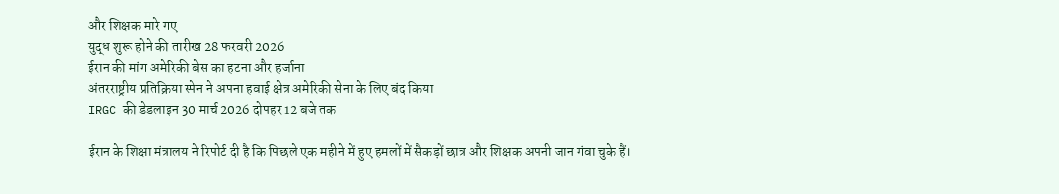और शिक्षक मारे गए
युद्ध शुरू होने की तारीख 28 फरवरी 2026
ईरान की मांग अमेरिकी बेस का हटना और हर्जाना
अंतरराष्ट्रीय प्रतिक्रिया स्पेन ने अपना हवाई क्षेत्र अमेरिकी सेना के लिए बंद किया
IRGC की डेडलाइन 30 मार्च 2026 दोपहर 12 बजे तक

ईरान के शिक्षा मंत्रालय ने रिपोर्ट दी है कि पिछले एक महीने में हुए हमलों में सैकड़ों छात्र और शिक्षक अपनी जान गंवा चुके हैं।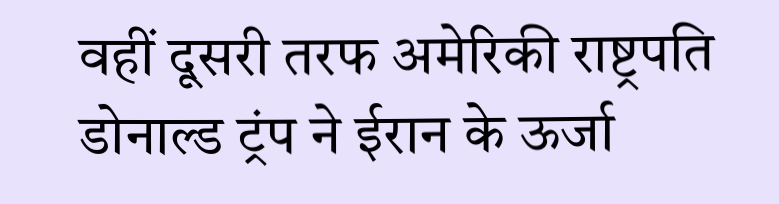वहीं दूसरी तरफ अमेरिकी राष्ट्रपति डोनाल्ड ट्रंप ने ईरान के ऊर्जा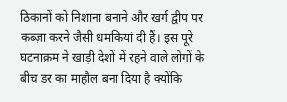ठिकानों को निशाना बनाने और खर्ग द्वीप पर कब्ज़ा करने जैसी धमकियां दी हैं। इस पूरे घटनाक्रम ने खाड़ी देशों में रहने वाले लोगों के बीच डर का माहौल बना दिया है क्योंकि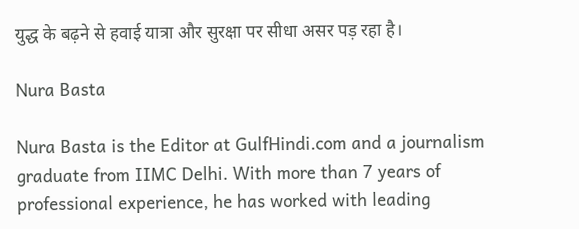युद्ध के बढ़ने से हवाई यात्रा और सुरक्षा पर सीधा असर पड़ रहा है।

Nura Basta

Nura Basta is the Editor at GulfHindi.com and a journalism graduate from IIMC Delhi. With more than 7 years of professional experience, he has worked with leading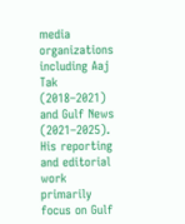media organizations including Aaj Tak (2018–2021) and Gulf News (2021–2025). His reporting and editorial work primarily focus on Gulf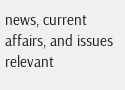news, current affairs, and issues relevant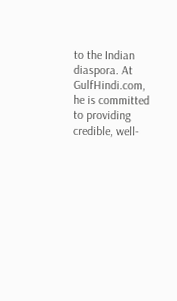to the Indian diaspora. At GulfHindi.com, he is committed to providing credible, well-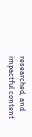researched, and impactful content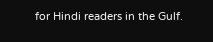for Hindi readers in the Gulf.